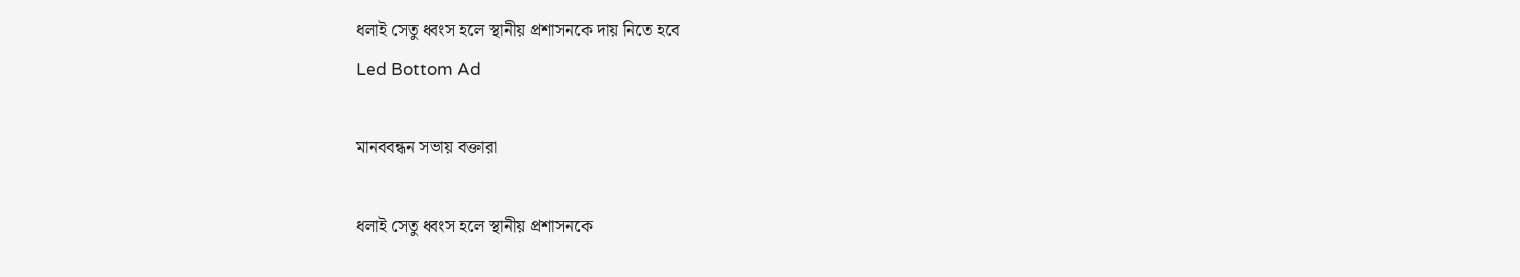ধলাই সেতু ধ্বংস হলে স্থানীয় প্রশাসনকে দায় নিতে হবে
Led Bottom Ad

মানববন্ধন সভায় বক্তারা

ধলাই সেতু ধ্বংস হলে স্থানীয় প্রশাসনকে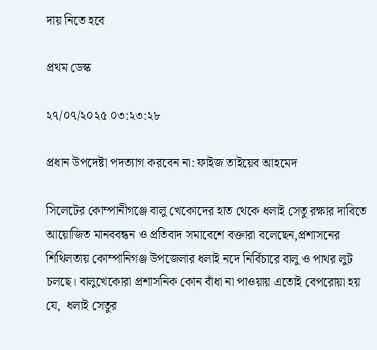দায় নিতে হবে

প্রথম ডেস্ক

২৭/০৭/২০২৫ ০৩:২৩:২৮

প্রধান উপদেষ্টা পদত্যাগ করবেন না: ফাইজ তাইয়েব আহমেদ

সিলেটের কোম্পানীগঞ্জে বালু খেকোদের হাত থেকে ধলাই সেতু রক্ষার দাবিতে আয়োজিত মানববন্ধন ও প্রতিবাদ সমাবেশে বক্তারা বলেছেন,প্রশাসনের শিথিলতায় কোম্পানিগঞ্জ উপজেলার ধলাই নদে নির্বিচারে বালু ও পাথর লুট চলছে। বালুখেকোরা প্রশাসনিক কোন বাঁধা না পাওয়ায় এতোই বেপরোয়া হয় যে,  ধলাই সেতুর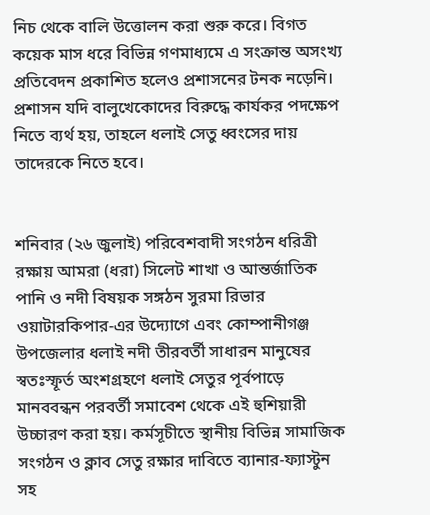নিচ থেকে বালি উত্তোলন করা শুরু করে। বিগত কয়েক মাস ধরে বিভিন্ন গণমাধ্যমে এ সংক্রান্ত অসংখ্য প্রতিবেদন প্রকাশিত হলেও প্রশাসনের টনক নড়েনি। প্রশাসন যদি বালুখেকোদের বিরুদ্ধে কার্যকর পদক্ষেপ নিতে ব্যর্থ হয়, তাহলে ধলাই সেতু ধ্বংসের দায় তাদেরকে নিতে হবে।


শনিবার (২৬ জুলাই) পরিবেশবাদী সংগঠন ধরিত্রী রক্ষায় আমরা (ধরা) সিলেট শাখা ও আন্তর্জাতিক পানি ও নদী বিষয়ক সঙ্গঠন সুরমা রিভার ওয়াটারকিপার-এর উদ্যোগে এবং কোম্পানীগঞ্জ উপজেলার ধলাই নদী তীরবর্তী সাধারন মানুষের স্বতঃস্ফূর্ত অংশগ্রহণে ধলাই সেতুর পূর্বপাড়ে মানববন্ধন পরবর্তী সমাবেশ থেকে এই হুশিয়ারী উচ্চারণ করা হয়। কর্মসূচীতে স্থানীয় বিভিন্ন সামাজিক সংগঠন ও ক্লাব সেতু রক্ষার দাবিতে ব্যানার-ফ্যাস্টুন সহ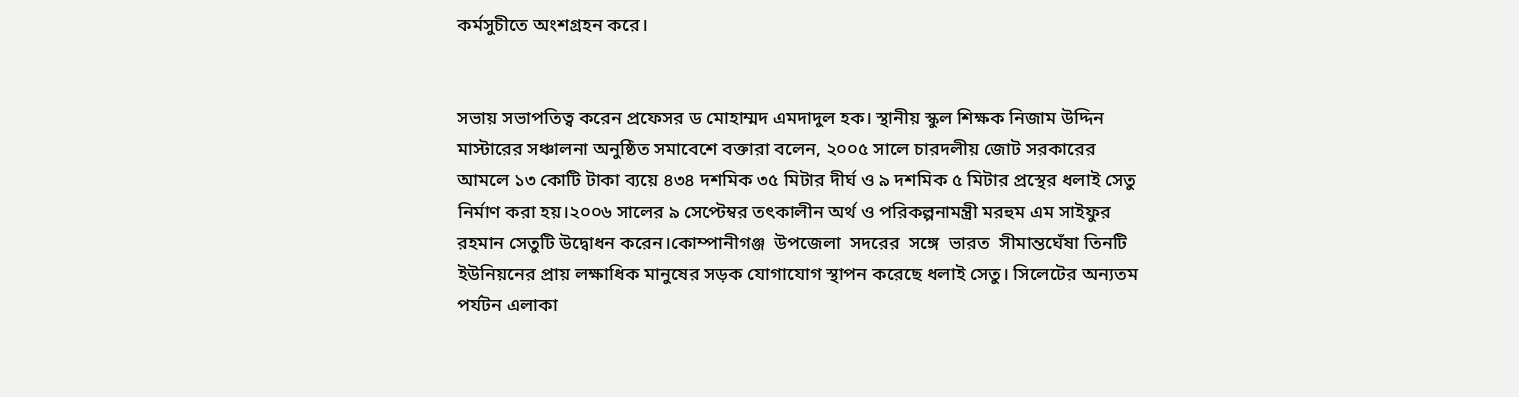কর্মসুচীতে অংশগ্রহন করে।


সভায় সভাপতিত্ব করেন প্রফেসর ড মোহাম্মদ এমদাদুল হক। স্থানীয় স্কুল শিক্ষক নিজাম উদ্দিন মাস্টারের সঞ্চালনা অনুষ্ঠিত সমাবেশে বক্তারা বলেন, ২০০৫ সালে চারদলীয় জোট সরকারের আমলে ১৩ কোটি টাকা ব্যয়ে ৪৩৪ দশমিক ৩৫ মিটার দীর্ঘ ও ৯ দশমিক ৫ মিটার প্রস্থের ধলাই সেতু নির্মাণ করা হয়।২০০৬ সালের ৯ সেপ্টেম্বর তৎকালীন অর্থ ও পরিকল্পনামন্ত্রী মরহুম এম সাইফুর রহমান সেতুটি উদ্বোধন করেন।কোম্পানীগঞ্জ  উপজেলা  সদরের  সঙ্গে  ভারত  সীমান্তঘেঁষা তিনটি ইউনিয়নের প্রায় লক্ষাধিক মানুষের সড়ক যোগাযোগ স্থাপন করেছে ধলাই সেতু। সিলেটের অন্যতম পর্যটন এলাকা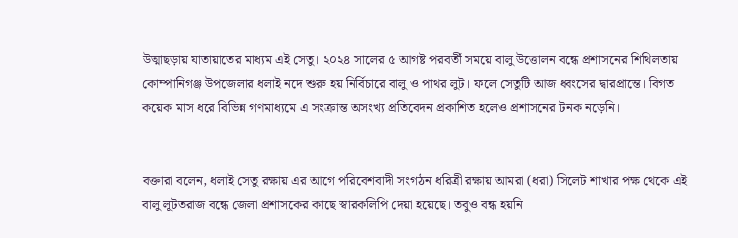উত্মাছড়ায় যাতায়াতের মাধ্যম এই সেতু। ২০২৪ সালের ৫ আগষ্ট পরবর্তী সময়ে বালু উত্তোলন বন্ধে প্রশাসনের শিথিলতায় কোম্পানিগঞ্জ উপজেলার ধলাই নদে শুরু হয় নির্বিচারে বালু ও পাথর লুট। ফলে সেতুটি আজ ধ্বংসের দ্বারপ্রান্তে। বিগত কয়েক মাস ধরে বিভিন্ন গণমাধ্যমে এ সংক্রান্ত অসংখ্য প্রতিবেদন প্রকাশিত হলেও প্রশাসনের টনক নড়েনি।


বক্তারা বলেন, ধলাই সেতু রক্ষায় এর আগে পরিবেশবাদী সংগঠন ধরিত্রী রক্ষায় আমরা (ধরা) সিলেট শাখার পক্ষ থেকে এই বালু লূটতরাজ বন্ধে জেলা প্রশাসকের কাছে স্বারকলিপি দেয়া হয়েছে। তবুও বন্ধ হয়নি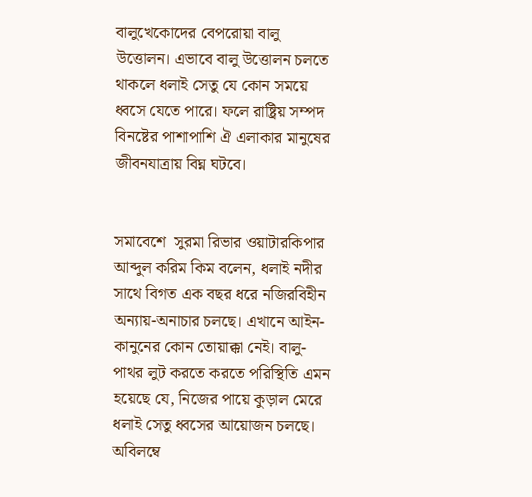বালুখেকোদের বেপরোয়া বালু উত্তোলন। এভাবে বালু উত্তোলন চলতে থাকলে ধলাই সেতু যে কোন সময়ে ধ্বসে যেতে পারে। ফলে রাষ্ট্রিয় সম্পদ বিনষ্টের পাশাপাশি ঐ এলাকার মানুষের জীবনযাত্রায় বিঘ্ন ঘটবে।


সমাবেশে  সুরমা রিভার ওয়াটারকিপার আব্দুল করিম কিম বলেন, ধলাই নদীর সাথে বিগত এক বছর ধরে নজিরবিহীন অন্যায়-অনাচার চলছে। এখানে আইন-কানুনের কোন তোয়াক্কা নেই। বালু-পাথর লুট করতে করতে পরিস্থিতি এমন হয়েছে যে, নিজের পায়ে কুড়াল মেরে ধলাই সেতু ধ্বসের আয়োজন চলছে। অবিলম্বে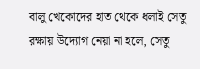বালু খেকোদের হাত থেকে ধলাই সেতু রক্ষায় উদ্যোগ নেয়া না হলে, সেতু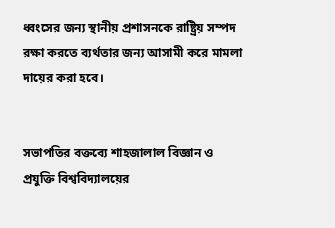ধ্বংসের জন্য স্থানীয় প্রশাসনকে রাষ্ট্রিয় সম্পদ রক্ষা করতে ব্যর্থতার জন্য আসামী করে মামলা দায়ের করা হবে।


সভাপতির বক্তব্যে শাহজালাল বিজ্ঞান ও প্রযুক্তি বিশ্ববিদ্যালয়ের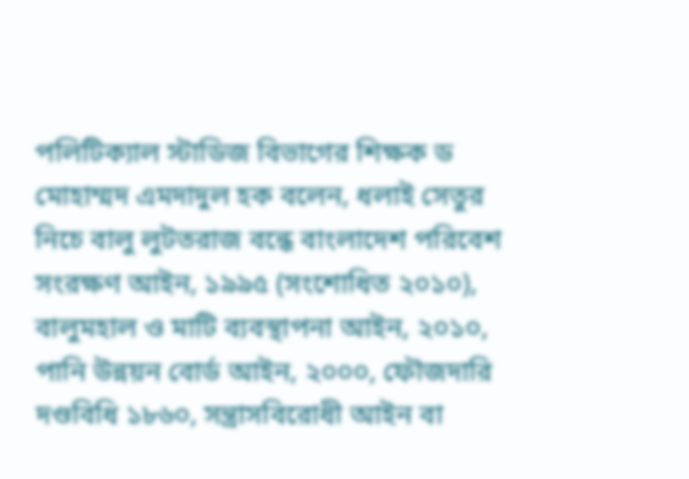পলিটিক্যাল স্টাডিজ বিভাগের শিক্ষক ড মোহাম্মদ এমদাদুল হক বলেন, ধলাই সেতুর নিচে বালু লুটতরাজ বন্ধে বাংলাদেশ পরিবেশ সংরক্ষণ আইন, ১৯৯৫ (সংশোধিত ২০১০), বালুমহাল ও মাটি ব্যবস্থাপনা আইন, ২০১০, পানি উন্নয়ন বোর্ড আইন, ২০০০, ফৌজদারি দণ্ডবিধি ১৮৬০, সন্ত্রাসবিরোধী আইন বা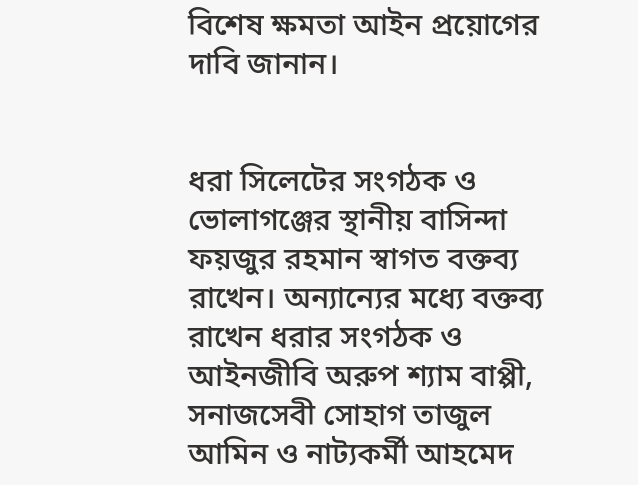বিশেষ ক্ষমতা আইন প্রয়োগের দাবি জানান।


ধরা সিলেটের সংগঠক ও ভোলাগঞ্জের স্থানীয় বাসিন্দা ফয়জুর রহমান স্বাগত বক্তব্য রাখেন। অন্যান্যের মধ্যে বক্তব্য রাখেন ধরার সংগঠক ও আইনজীবি অরুপ শ্যাম বাপ্পী, সনাজসেবী সোহাগ তাজুল আমিন ও নাট্যকর্মী আহমেদ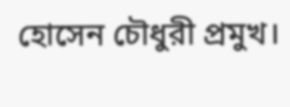হোসেন চৌধুরী প্রমুখ।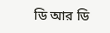ডি আর ডি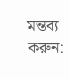মন্তব্য করুন: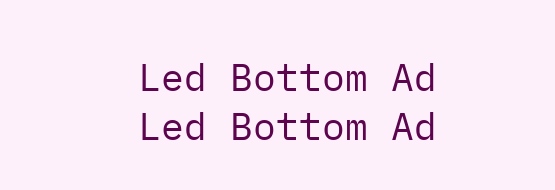Led Bottom Ad
Led Bottom Ad